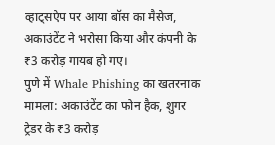व्हाट्सऐप पर आया बॉस का मैसेज, अकाउंटेंट ने भरोसा किया और कंपनी के ₹3 करोड़ गायब हो गए।
पुणे में Whale Phishing का खतरनाक मामला: अकाउंटेंट का फोन हैक, शुगर ट्रेडर के ₹3 करोड़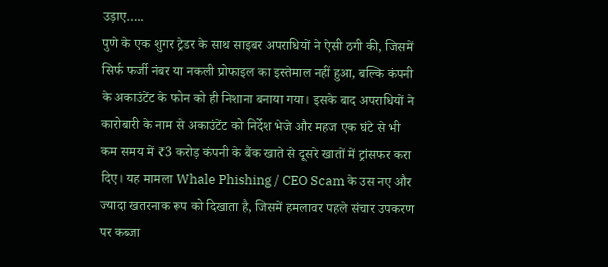उड़ाए…..
पुणे के एक शुगर ट्रेडर के साथ साइबर अपराधियों ने ऐसी ठगी की, जिसमें सिर्फ फर्जी नंबर या नकली प्रोफाइल का इस्तेमाल नहीं हुआ, बल्कि कंपनी के अकाउंटेंट के फोन को ही निशाना बनाया गया। इसके बाद अपराधियों ने कारोबारी के नाम से अकाउंटेंट को निर्देश भेजे और महज एक घंटे से भी कम समय में ₹3 करोड़ कंपनी के बैंक खाते से दूसरे खातों में ट्रांसफर करा दिए। यह मामला Whale Phishing / CEO Scam के उस नए और ज्यादा खतरनाक रूप को दिखाता है, जिसमें हमलावर पहले संचार उपकरण पर कब्जा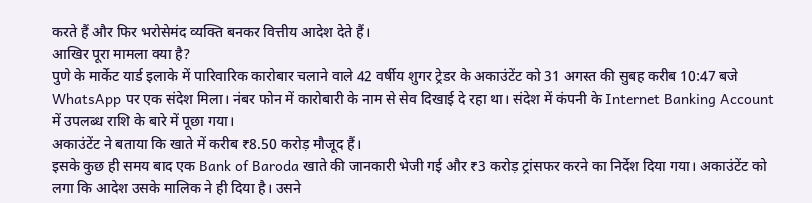करते हैं और फिर भरोसेमंद व्यक्ति बनकर वित्तीय आदेश देते हैं।
आखिर पूरा मामला क्या है?
पुणे के मार्केट यार्ड इलाके में पारिवारिक कारोबार चलाने वाले 42 वर्षीय शुगर ट्रेडर के अकाउंटेंट को 31 अगस्त की सुबह करीब 10:47 बजे WhatsApp पर एक संदेश मिला। नंबर फोन में कारोबारी के नाम से सेव दिखाई दे रहा था। संदेश में कंपनी के Internet Banking Account में उपलब्ध राशि के बारे में पूछा गया।
अकाउंटेंट ने बताया कि खाते में करीब ₹8.50 करोड़ मौजूद हैं।
इसके कुछ ही समय बाद एक Bank of Baroda खाते की जानकारी भेजी गई और ₹3 करोड़ ट्रांसफर करने का निर्देश दिया गया। अकाउंटेंट को लगा कि आदेश उसके मालिक ने ही दिया है। उसने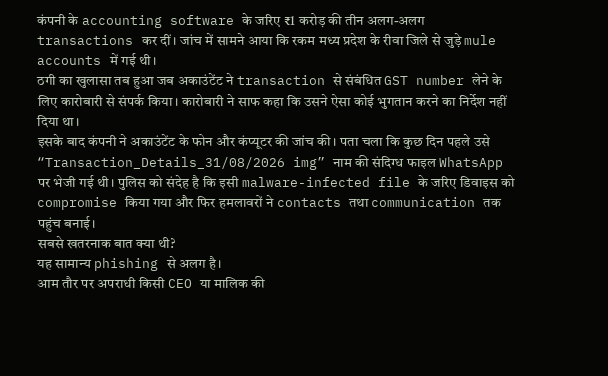कंपनी के accounting software के जरिए ₹1 करोड़ की तीन अलग-अलग transactions कर दीं। जांच में सामने आया कि रकम मध्य प्रदेश के रीवा जिले से जुड़े mule accounts में गई थी।
ठगी का खुलासा तब हुआ जब अकाउंटेंट ने transaction से संबंधित GST number लेने के लिए कारोबारी से संपर्क किया। कारोबारी ने साफ कहा कि उसने ऐसा कोई भुगतान करने का निर्देश नहीं दिया था।
इसके बाद कंपनी ने अकाउंटेंट के फोन और कंप्यूटर की जांच की। पता चला कि कुछ दिन पहले उसे “Transaction_Details_31/08/2026 img” नाम की संदिग्ध फाइल WhatsApp पर भेजी गई थी। पुलिस को संदेह है कि इसी malware-infected file के जरिए डिवाइस को compromise किया गया और फिर हमलावरों ने contacts तथा communication तक पहुंच बनाई।
सबसे खतरनाक बात क्या थी?
यह सामान्य phishing से अलग है।
आम तौर पर अपराधी किसी CEO या मालिक की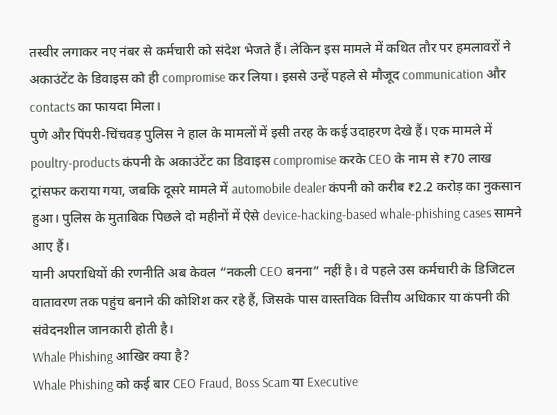तस्वीर लगाकर नए नंबर से कर्मचारी को संदेश भेजते हैं। लेकिन इस मामले में कथित तौर पर हमलावरों ने अकाउंटेंट के डिवाइस को ही compromise कर लिया। इससे उन्हें पहले से मौजूद communication और contacts का फायदा मिला।
पुणे और पिंपरी-चिंचवड़ पुलिस ने हाल के मामलों में इसी तरह के कई उदाहरण देखे हैं। एक मामले में poultry-products कंपनी के अकाउंटेंट का डिवाइस compromise करके CEO के नाम से ₹70 लाख ट्रांसफर कराया गया, जबकि दूसरे मामले में automobile dealer कंपनी को करीब ₹2.2 करोड़ का नुकसान हुआ। पुलिस के मुताबिक पिछले दो महीनों में ऐसे device-hacking-based whale-phishing cases सामने आए हैं।
यानी अपराधियों की रणनीति अब केवल “नकली CEO बनना” नहीं है। वे पहले उस कर्मचारी के डिजिटल वातावरण तक पहुंच बनाने की कोशिश कर रहे हैं, जिसके पास वास्तविक वित्तीय अधिकार या कंपनी की संवेदनशील जानकारी होती है।
Whale Phishing आखिर क्या है?
Whale Phishing को कई बार CEO Fraud, Boss Scam या Executive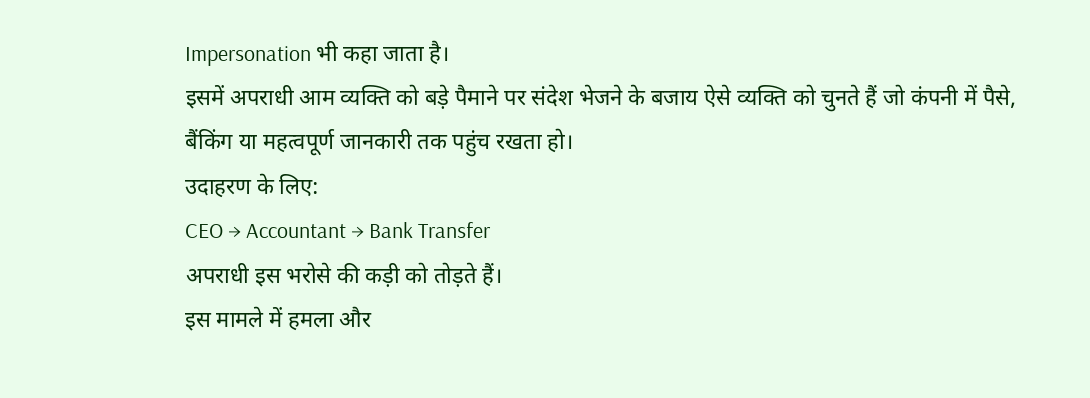Impersonation भी कहा जाता है।
इसमें अपराधी आम व्यक्ति को बड़े पैमाने पर संदेश भेजने के बजाय ऐसे व्यक्ति को चुनते हैं जो कंपनी में पैसे, बैंकिंग या महत्वपूर्ण जानकारी तक पहुंच रखता हो।
उदाहरण के लिए:
CEO → Accountant → Bank Transfer
अपराधी इस भरोसे की कड़ी को तोड़ते हैं।
इस मामले में हमला और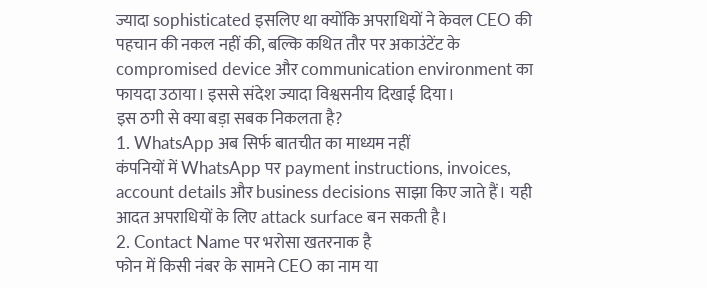ज्यादा sophisticated इसलिए था क्योंकि अपराधियों ने केवल CEO की पहचान की नकल नहीं की, बल्कि कथित तौर पर अकाउंटेंट के compromised device और communication environment का फायदा उठाया। इससे संदेश ज्यादा विश्वसनीय दिखाई दिया।
इस ठगी से क्या बड़ा सबक निकलता है?
1. WhatsApp अब सिर्फ बातचीत का माध्यम नहीं
कंपनियों में WhatsApp पर payment instructions, invoices, account details और business decisions साझा किए जाते हैं। यही आदत अपराधियों के लिए attack surface बन सकती है।
2. Contact Name पर भरोसा खतरनाक है
फोन में किसी नंबर के सामने CEO का नाम या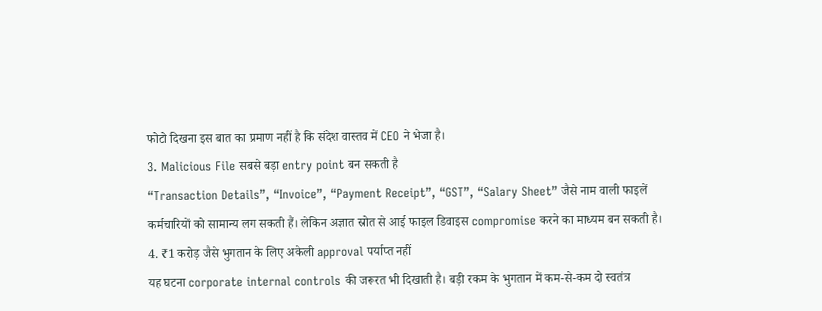फोटो दिखना इस बात का प्रमाण नहीं है कि संदेश वास्तव में CEO ने भेजा है।
3. Malicious File सबसे बड़ा entry point बन सकती है
“Transaction Details”, “Invoice”, “Payment Receipt”, “GST”, “Salary Sheet” जैसे नाम वाली फाइलें कर्मचारियों को सामान्य लग सकती हैं। लेकिन अज्ञात स्रोत से आई फाइल डिवाइस compromise करने का माध्यम बन सकती है।
4. ₹1 करोड़ जैसे भुगतान के लिए अकेली approval पर्याप्त नहीं
यह घटना corporate internal controls की जरूरत भी दिखाती है। बड़ी रकम के भुगतान में कम-से-कम दो स्वतंत्र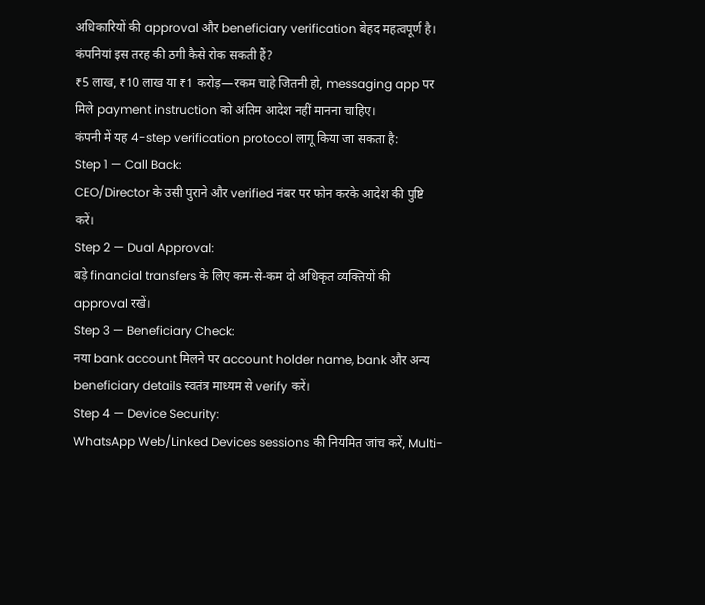अधिकारियों की approval और beneficiary verification बेहद महत्वपूर्ण है।
कंपनियां इस तरह की ठगी कैसे रोक सकती हैं?
₹5 लाख, ₹10 लाख या ₹1 करोड़—रकम चाहे जितनी हो, messaging app पर मिले payment instruction को अंतिम आदेश नहीं मानना चाहिए।
कंपनी में यह 4-step verification protocol लागू किया जा सकता है:
Step 1 — Call Back:
CEO/Director के उसी पुराने और verified नंबर पर फोन करके आदेश की पुष्टि करें।
Step 2 — Dual Approval:
बड़े financial transfers के लिए कम-से-कम दो अधिकृत व्यक्तियों की approval रखें।
Step 3 — Beneficiary Check:
नया bank account मिलने पर account holder name, bank और अन्य beneficiary details स्वतंत्र माध्यम से verify करें।
Step 4 — Device Security:
WhatsApp Web/Linked Devices sessions की नियमित जांच करें, Multi-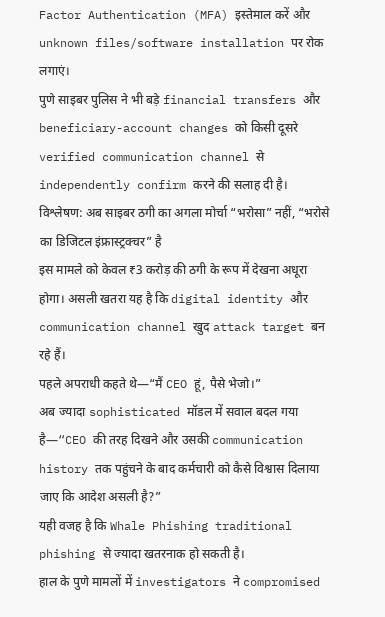Factor Authentication (MFA) इस्तेमाल करें और unknown files/software installation पर रोक लगाएं।
पुणे साइबर पुलिस ने भी बड़े financial transfers और beneficiary-account changes को किसी दूसरे verified communication channel से independently confirm करने की सलाह दी है।
विश्लेषण: अब साइबर ठगी का अगला मोर्चा “भरोसा” नहीं, “भरोसे का डिजिटल इंफ्रास्ट्रक्चर” है
इस मामले को केवल ₹3 करोड़ की ठगी के रूप में देखना अधूरा होगा। असली खतरा यह है कि digital identity और communication channel खुद attack target बन रहे हैं।
पहले अपराधी कहते थे—“मैं CEO हूं, पैसे भेजो।”
अब ज्यादा sophisticated मॉडल में सवाल बदल गया है—“CEO की तरह दिखने और उसकी communication history तक पहुंचने के बाद कर्मचारी को कैसे विश्वास दिलाया जाए कि आदेश असली है?”
यही वजह है कि Whale Phishing traditional phishing से ज्यादा खतरनाक हो सकती है।
हाल के पुणे मामलों में investigators ने compromised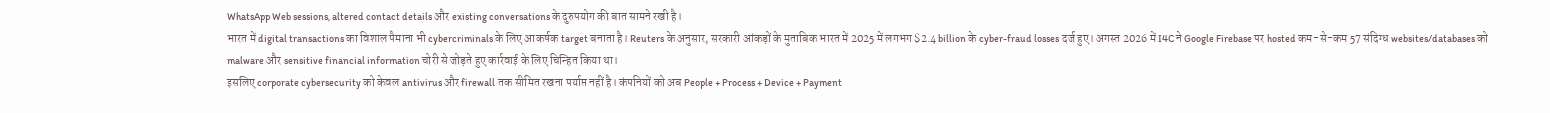WhatsApp Web sessions, altered contact details और existing conversations के दुरुपयोग की बात सामने रखी है।
भारत में digital transactions का विशाल पैमाना भी cybercriminals के लिए आकर्षक target बनाता है। Reuters के अनुसार, सरकारी आंकड़ों के मुताबिक भारत में 2025 में लगभग $2.4 billion के cyber-fraud losses दर्ज हुए। अगस्त 2026 में I4C ने Google Firebase पर hosted कम-से-कम 57 संदिग्ध websites/databases को malware और sensitive financial information चोरी से जोड़ते हुए कार्रवाई के लिए चिन्हित किया था।
इसलिए corporate cybersecurity को केवल antivirus और firewall तक सीमित रखना पर्याप्त नहीं है। कंपनियों को अब People + Process + Device + Payment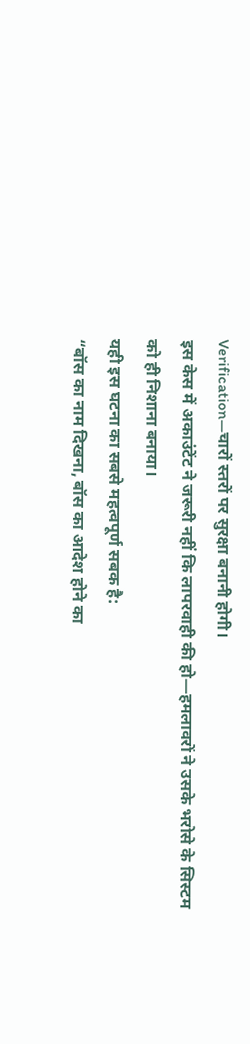Verification—चारों स्तरों पर सुरक्षा बनानी होगी।
इस केस में अकाउंटेंट ने जरूरी नहीं कि लापरवाही की हो—हमलावरों ने उसके भरोसे के सिस्टम को ही निशाना बनाया।
यही इस घटना का सबसे महत्वपूर्ण सबक है:
“बॉस का नाम दिखना, बॉस का आदेश होने का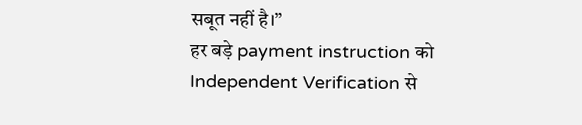सबूत नहीं है।”
हर बड़े payment instruction को Independent Verification से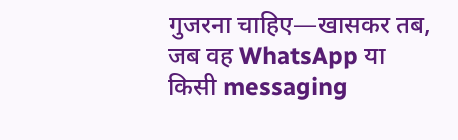गुजरना चाहिए—खासकर तब, जब वह WhatsApp या किसी messaging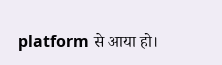platform से आया हो।